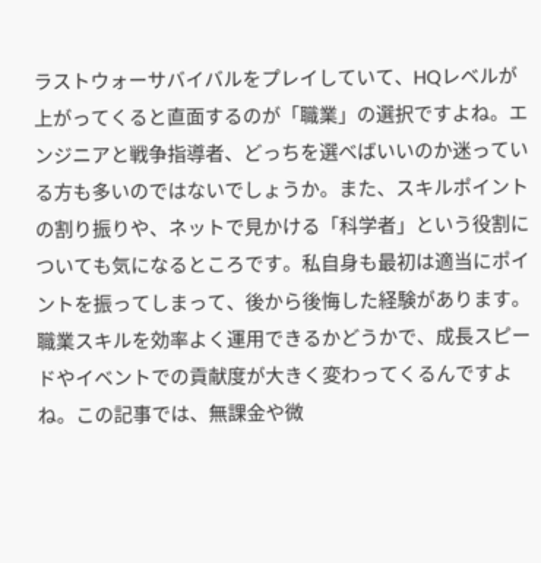ラストウォーサバイバルをプレイしていて、HQレベルが上がってくると直面するのが「職業」の選択ですよね。エンジニアと戦争指導者、どっちを選べばいいのか迷っている方も多いのではないでしょうか。また、スキルポイントの割り振りや、ネットで見かける「科学者」という役割についても気になるところです。私自身も最初は適当にポイントを振ってしまって、後から後悔した経験があります。職業スキルを効率よく運用できるかどうかで、成長スピードやイベントでの貢献度が大きく変わってくるんですよね。この記事では、無課金や微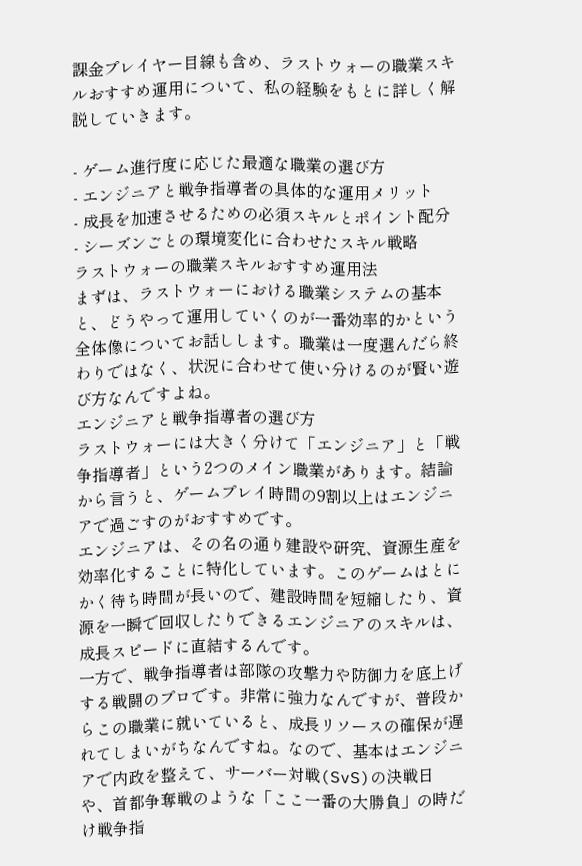課金プレイヤー目線も含め、ラストウォーの職業スキルおすすめ運用について、私の経験をもとに詳しく解説していきます。

- ゲーム進行度に応じた最適な職業の選び方
- エンジニアと戦争指導者の具体的な運用メリット
- 成長を加速させるための必須スキルとポイント配分
- シーズンごとの環境変化に合わせたスキル戦略
ラストウォーの職業スキルおすすめ運用法
まずは、ラストウォーにおける職業システムの基本と、どうやって運用していくのが一番効率的かという全体像についてお話しします。職業は一度選んだら終わりではなく、状況に合わせて使い分けるのが賢い遊び方なんですよね。
エンジニアと戦争指導者の選び方
ラストウォーには大きく分けて「エンジニア」と「戦争指導者」という2つのメイン職業があります。結論から言うと、ゲームプレイ時間の9割以上はエンジニアで過ごすのがおすすめです。
エンジニアは、その名の通り建設や研究、資源生産を効率化することに特化しています。このゲームはとにかく待ち時間が長いので、建設時間を短縮したり、資源を一瞬で回収したりできるエンジニアのスキルは、成長スピードに直結するんです。
一方で、戦争指導者は部隊の攻撃力や防御力を底上げする戦闘のプロです。非常に強力なんですが、普段からこの職業に就いていると、成長リソースの確保が遅れてしまいがちなんですね。なので、基本はエンジニアで内政を整えて、サーバー対戦(SvS)の決戦日や、首都争奪戦のような「ここ一番の大勝負」の時だけ戦争指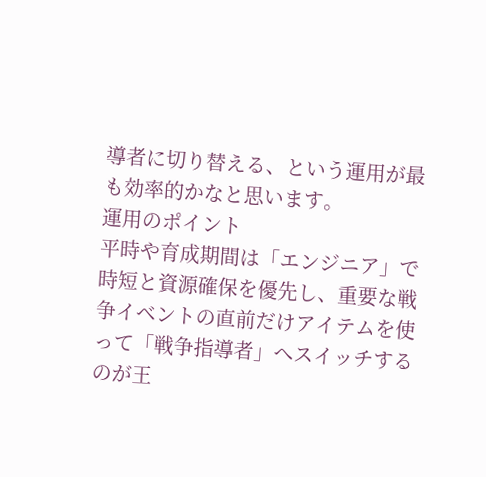導者に切り替える、という運用が最も効率的かなと思います。
運用のポイント
平時や育成期間は「エンジニア」で時短と資源確保を優先し、重要な戦争イベントの直前だけアイテムを使って「戦争指導者」へスイッチするのが王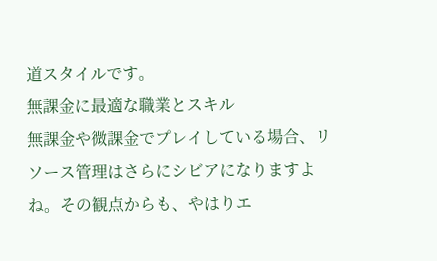道スタイルです。
無課金に最適な職業とスキル
無課金や微課金でプレイしている場合、リソース管理はさらにシビアになりますよね。その観点からも、やはりエ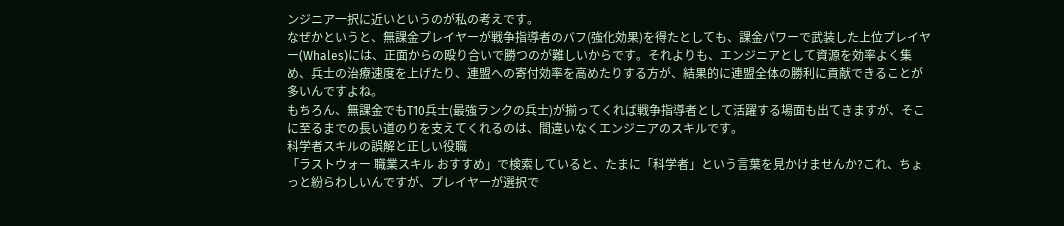ンジニア一択に近いというのが私の考えです。
なぜかというと、無課金プレイヤーが戦争指導者のバフ(強化効果)を得たとしても、課金パワーで武装した上位プレイヤー(Whales)には、正面からの殴り合いで勝つのが難しいからです。それよりも、エンジニアとして資源を効率よく集め、兵士の治療速度を上げたり、連盟への寄付効率を高めたりする方が、結果的に連盟全体の勝利に貢献できることが多いんですよね。
もちろん、無課金でもT10兵士(最強ランクの兵士)が揃ってくれば戦争指導者として活躍する場面も出てきますが、そこに至るまでの長い道のりを支えてくれるのは、間違いなくエンジニアのスキルです。
科学者スキルの誤解と正しい役職
「ラストウォー 職業スキル おすすめ」で検索していると、たまに「科学者」という言葉を見かけませんか?これ、ちょっと紛らわしいんですが、プレイヤーが選択で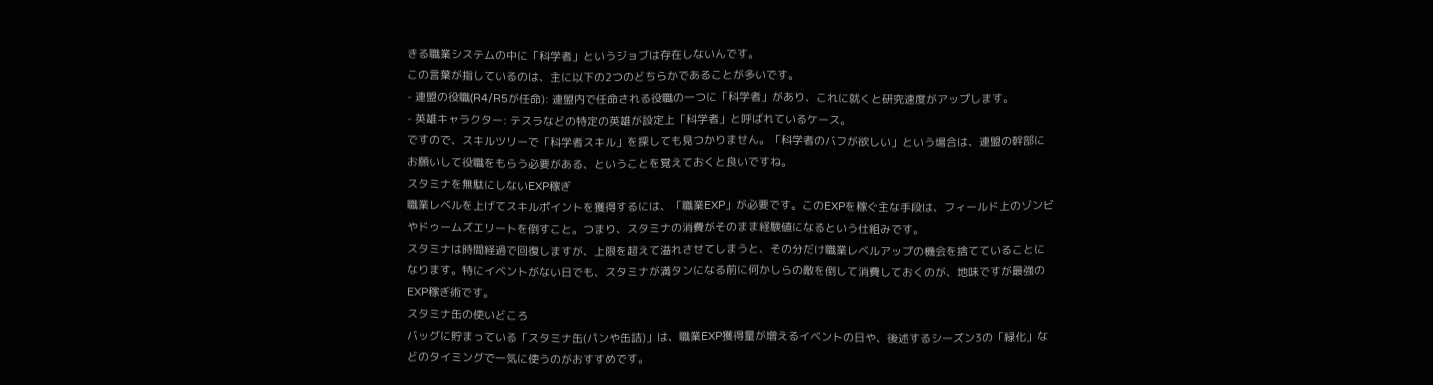きる職業システムの中に「科学者」というジョブは存在しないんです。
この言葉が指しているのは、主に以下の2つのどちらかであることが多いです。
- 連盟の役職(R4/R5が任命): 連盟内で任命される役職の一つに「科学者」があり、これに就くと研究速度がアップします。
- 英雄キャラクター: テスラなどの特定の英雄が設定上「科学者」と呼ばれているケース。
ですので、スキルツリーで「科学者スキル」を探しても見つかりません。「科学者のバフが欲しい」という場合は、連盟の幹部にお願いして役職をもらう必要がある、ということを覚えておくと良いですね。
スタミナを無駄にしないEXP稼ぎ
職業レベルを上げてスキルポイントを獲得するには、「職業EXP」が必要です。このEXPを稼ぐ主な手段は、フィールド上のゾンビやドゥームズエリートを倒すこと。つまり、スタミナの消費がそのまま経験値になるという仕組みです。
スタミナは時間経過で回復しますが、上限を超えて溢れさせてしまうと、その分だけ職業レベルアップの機会を捨てていることになります。特にイベントがない日でも、スタミナが満タンになる前に何かしらの敵を倒して消費しておくのが、地味ですが最強のEXP稼ぎ術です。
スタミナ缶の使いどころ
バッグに貯まっている「スタミナ缶(パンや缶詰)」は、職業EXP獲得量が増えるイベントの日や、後述するシーズン3の「緑化」などのタイミングで一気に使うのがおすすめです。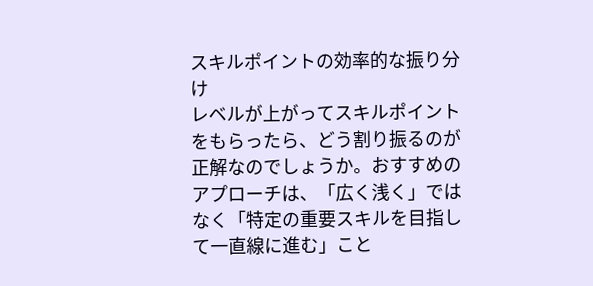スキルポイントの効率的な振り分け
レベルが上がってスキルポイントをもらったら、どう割り振るのが正解なのでしょうか。おすすめのアプローチは、「広く浅く」ではなく「特定の重要スキルを目指して一直線に進む」こと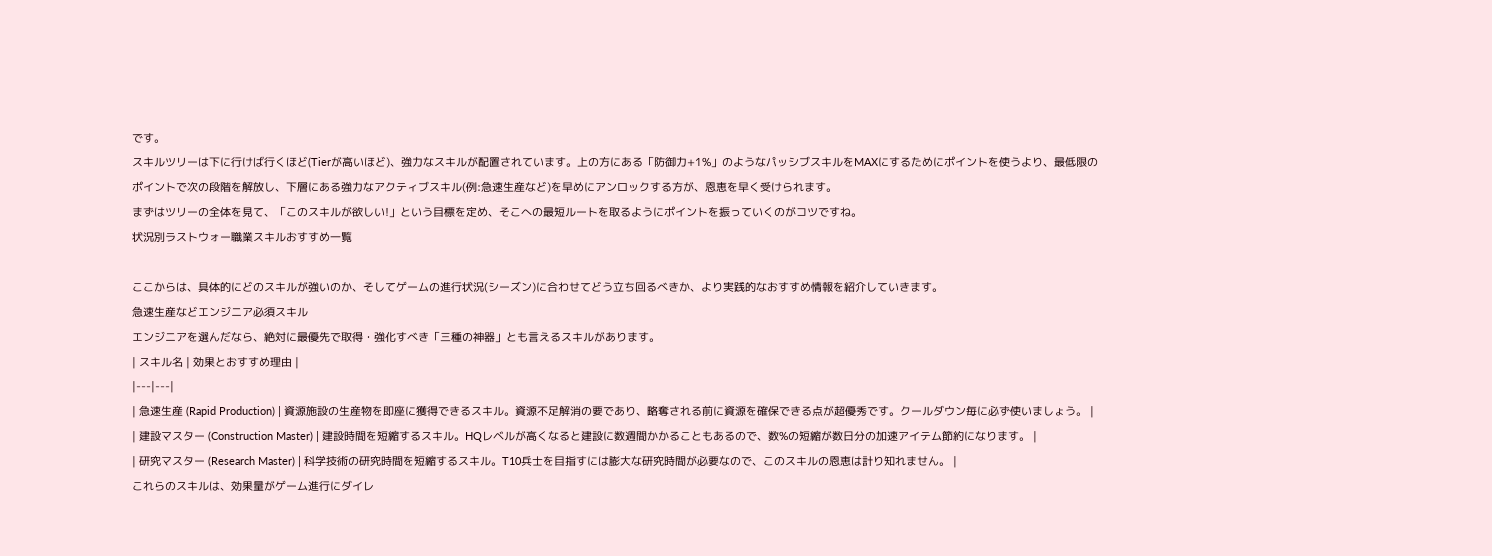です。
スキルツリーは下に行けば行くほど(Tierが高いほど)、強力なスキルが配置されています。上の方にある「防御力+1%」のようなパッシブスキルをMAXにするためにポイントを使うより、最低限のポイントで次の段階を解放し、下層にある強力なアクティブスキル(例:急速生産など)を早めにアンロックする方が、恩恵を早く受けられます。
まずはツリーの全体を見て、「このスキルが欲しい!」という目標を定め、そこへの最短ルートを取るようにポイントを振っていくのがコツですね。
状況別ラストウォー職業スキルおすすめ一覧

ここからは、具体的にどのスキルが強いのか、そしてゲームの進行状況(シーズン)に合わせてどう立ち回るべきか、より実践的なおすすめ情報を紹介していきます。
急速生産などエンジニア必須スキル
エンジニアを選んだなら、絶対に最優先で取得・強化すべき「三種の神器」とも言えるスキルがあります。
| スキル名 | 効果とおすすめ理由 |
|---|---|
| 急速生産 (Rapid Production) | 資源施設の生産物を即座に獲得できるスキル。資源不足解消の要であり、略奪される前に資源を確保できる点が超優秀です。クールダウン毎に必ず使いましょう。 |
| 建設マスター (Construction Master) | 建設時間を短縮するスキル。HQレベルが高くなると建設に数週間かかることもあるので、数%の短縮が数日分の加速アイテム節約になります。 |
| 研究マスター (Research Master) | 科学技術の研究時間を短縮するスキル。T10兵士を目指すには膨大な研究時間が必要なので、このスキルの恩恵は計り知れません。 |
これらのスキルは、効果量がゲーム進行にダイレ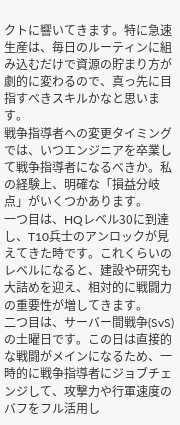クトに響いてきます。特に急速生産は、毎日のルーティンに組み込むだけで資源の貯まり方が劇的に変わるので、真っ先に目指すべきスキルかなと思います。
戦争指導者への変更タイミング
では、いつエンジニアを卒業して戦争指導者になるべきか。私の経験上、明確な「損益分岐点」がいくつかあります。
一つ目は、HQレベル30に到達し、T10兵士のアンロックが見えてきた時です。これくらいのレベルになると、建設や研究も大詰めを迎え、相対的に戦闘力の重要性が増してきます。
二つ目は、サーバー間戦争(SvS)の土曜日です。この日は直接的な戦闘がメインになるため、一時的に戦争指導者にジョブチェンジして、攻撃力や行軍速度のバフをフル活用し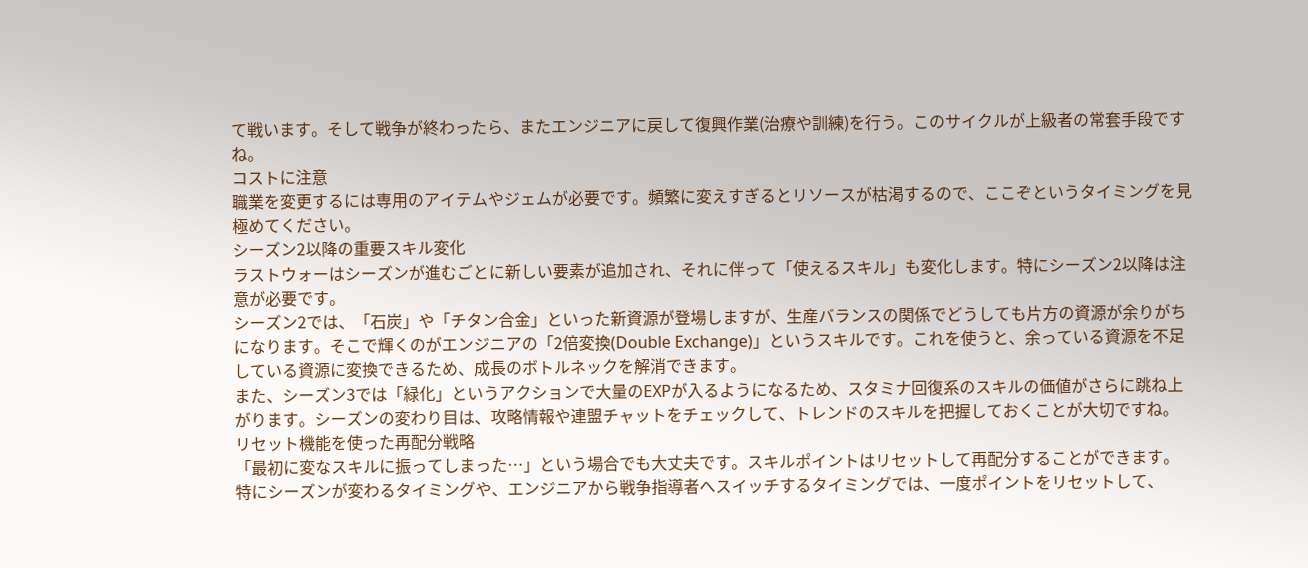て戦います。そして戦争が終わったら、またエンジニアに戻して復興作業(治療や訓練)を行う。このサイクルが上級者の常套手段ですね。
コストに注意
職業を変更するには専用のアイテムやジェムが必要です。頻繁に変えすぎるとリソースが枯渇するので、ここぞというタイミングを見極めてください。
シーズン2以降の重要スキル変化
ラストウォーはシーズンが進むごとに新しい要素が追加され、それに伴って「使えるスキル」も変化します。特にシーズン2以降は注意が必要です。
シーズン2では、「石炭」や「チタン合金」といった新資源が登場しますが、生産バランスの関係でどうしても片方の資源が余りがちになります。そこで輝くのがエンジニアの「2倍変換(Double Exchange)」というスキルです。これを使うと、余っている資源を不足している資源に変換できるため、成長のボトルネックを解消できます。
また、シーズン3では「緑化」というアクションで大量のEXPが入るようになるため、スタミナ回復系のスキルの価値がさらに跳ね上がります。シーズンの変わり目は、攻略情報や連盟チャットをチェックして、トレンドのスキルを把握しておくことが大切ですね。
リセット機能を使った再配分戦略
「最初に変なスキルに振ってしまった…」という場合でも大丈夫です。スキルポイントはリセットして再配分することができます。
特にシーズンが変わるタイミングや、エンジニアから戦争指導者へスイッチするタイミングでは、一度ポイントをリセットして、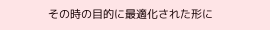その時の目的に最適化された形に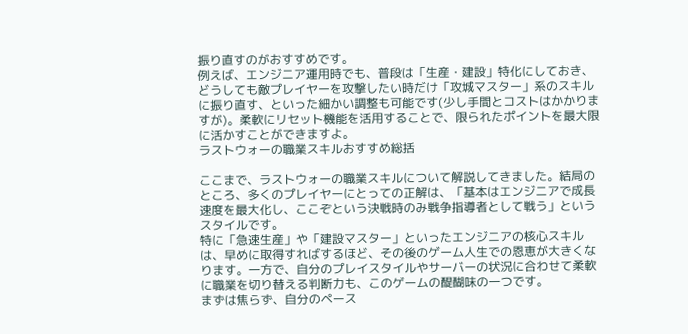振り直すのがおすすめです。
例えば、エンジニア運用時でも、普段は「生産・建設」特化にしておき、どうしても敵プレイヤーを攻撃したい時だけ「攻城マスター」系のスキルに振り直す、といった細かい調整も可能です(少し手間とコストはかかりますが)。柔軟にリセット機能を活用することで、限られたポイントを最大限に活かすことができますよ。
ラストウォーの職業スキルおすすめ総括

ここまで、ラストウォーの職業スキルについて解説してきました。結局のところ、多くのプレイヤーにとっての正解は、「基本はエンジニアで成長速度を最大化し、ここぞという決戦時のみ戦争指導者として戦う」というスタイルです。
特に「急速生産」や「建設マスター」といったエンジニアの核心スキルは、早めに取得すればするほど、その後のゲーム人生での恩恵が大きくなります。一方で、自分のプレイスタイルやサーバーの状況に合わせて柔軟に職業を切り替える判断力も、このゲームの醍醐味の一つです。
まずは焦らず、自分のペース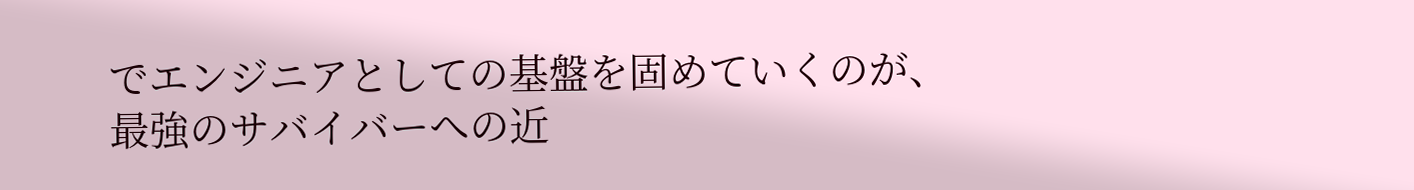でエンジニアとしての基盤を固めていくのが、最強のサバイバーへの近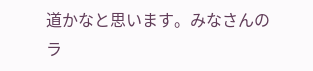道かなと思います。みなさんのラ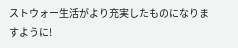ストウォー生活がより充実したものになりますように!